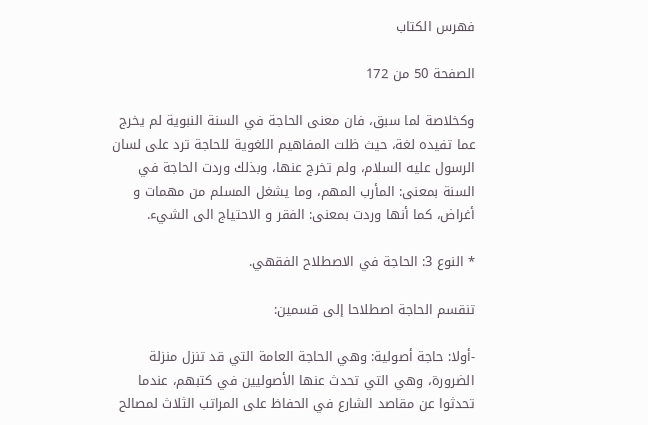فهرس الكتاب

الصفحة 50 من 172

وكخلاصة لما سبق، فان معنى الحاجة في السنة النبوية لم يخرج عما تفيده لغة، حيث ظلت المفاهيم اللغوية للحاجة ترد على لسان الرسول عليه السلام، ولم تخرج عنها، وبذلك وردت الحاجة في السنة بمعنى: المأرب المهم، وما يشغل المسلم من مهمات و أغراض، كما أنها وردت بمعنى: الفقر و الاحتياج الى الشيء.

* النوع 3: الحاجة في الاصطلاح الفقهي.

تنقسم الحاجة اصطلاحا إلى قسمين:

-أولا: حاجة أصولية: وهي الحاجة العامة التي قد تنزل منزلة الضرورة، وهي التي تحدث عنها الأصوليين في كتبهم، عندما تحدثوا عن مقاصد الشارع في الحفاظ على المراتب الثلاث لمصالح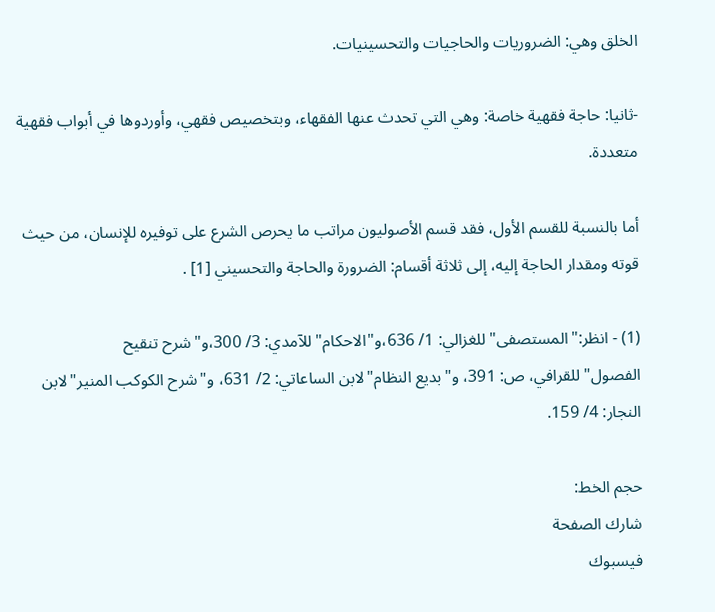الخلق وهي: الضروريات والحاجيات والتحسينيات.

-ثانيا: حاجة فقهية خاصة: وهي التي تحدث عنها الفقهاء، وبتخصيص فقهي، وأوردوها في أبواب فقهية متعددة.

أما بالنسبة للقسم الأول، فقد قسم الأصوليون مراتب ما يحرص الشرع على توفيره للإنسان، من حيث قوته ومقدار الحاجة إليه، إلى ثلاثة أقسام: الضرورة والحاجة والتحسيني [1] .

(1) - انظر:"المستصفى"للغزالي: 1/ 636،و"الاحكام"للآمدي: 3/ 300،و"شرح تنقيح الفصول"للقرافي، ص: 391، و"بديع النظام"لابن الساعاتي: 2/ 631، و"شرح الكوكب المنير"لابن النجار: 4/ 159.

حجم الخط:
شارك الصفحة
فيسبوك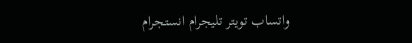واتساب تويتر تليجرام انستجرام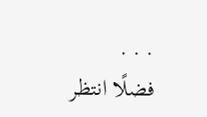. . .
فضلًا انتظر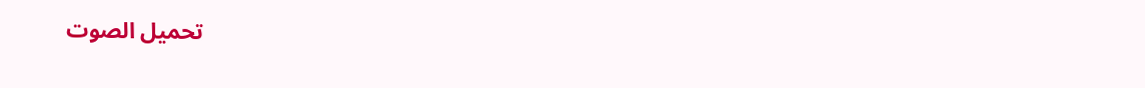تحميل الصوت